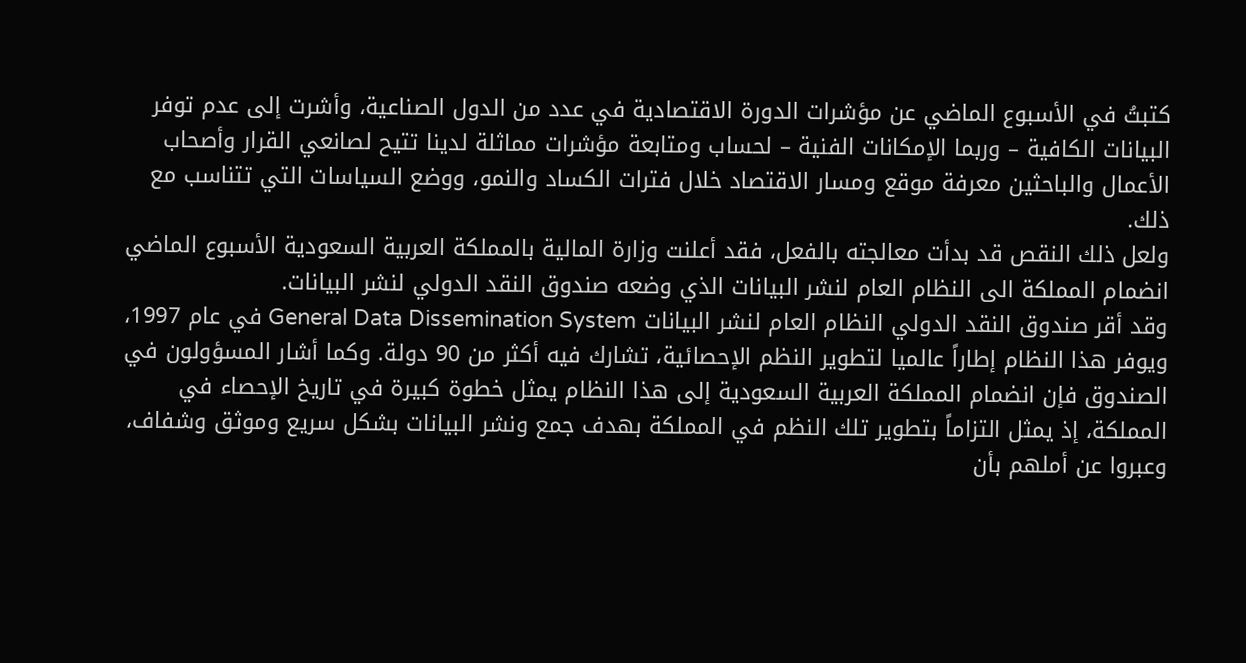كتبتُ في الأسبوع الماضي عن مؤشرات الدورة الاقتصادية في عدد من الدول الصناعية، وأشرت إلى عدم توفر البيانات الكافية – وربما الإمكانات الفنية – لحساب ومتابعة مؤشرات مماثلة لدينا تتيح لصانعي القرار وأصحاب الأعمال والباحثين معرفة موقع ومسار الاقتصاد خلال فترات الكساد والنمو، ووضع السياسات التي تتناسب مع ذلك.
ولعل ذلك النقص قد بدأت معالجته بالفعل، فقد أعلنت وزارة المالية بالمملكة العربية السعودية الأسبوع الماضي انضمام المملكة الى النظام العام لنشر البيانات الذي وضعه صندوق النقد الدولي لنشر البيانات.
وقد أقر صندوق النقد الدولي النظام العام لنشر البيانات General Data Dissemination System في عام 1997، ويوفر هذا النظام إطاراً عالميا لتطوير النظم الإحصائية، تشارك فيه أكثر من 90 دولة. وكما أشار المسؤولون في الصندوق فإن انضمام المملكة العربية السعودية إلى هذا النظام يمثل خطوة كبيرة في تاريخ الإحصاء في المملكة، إذ يمثل التزاماً بتطوير تلك النظم في المملكة بهدف جمع ونشر البيانات بشكل سريع وموثق وشفاف، وعبروا عن أملهم بأن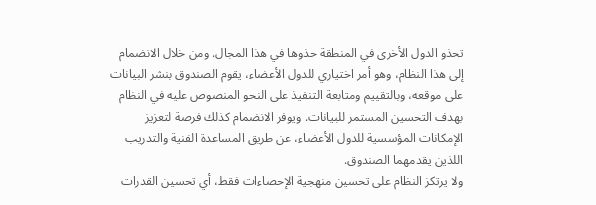تحذو الدول الأخرى في المنطقة حذوها في هذا المجال. ومن خلال الانضمام إلى هذا النظام، وهو أمر اختياري للدول الأعضاء، يقوم الصندوق بنشر البيانات على موقعه، وبالتقييم ومتابعة التنفيذ على النحو المنصوص عليه في النظام بهدف التحسين المستمر للبيانات. ويوفر الانضمام كذلك فرصة لتعزيز الإمكانات المؤسسية للدول الأعضاء، عن طريق المساعدة الفنية والتدريب اللذين يقدمهما الصندوق.
ولا يرتكز النظام على تحسين منهجية الإحصاءات فقط، أي تحسين القدرات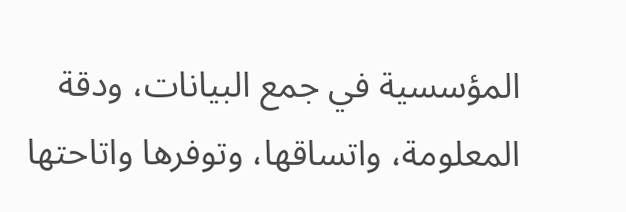المؤسسية في جمع البيانات، ودقة المعلومة، واتساقها، وتوفرها واتاحتها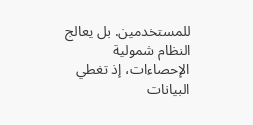للمستخدمين. بل يعالج النظام شمولية الإحصاءات، إذ تغطي البيانات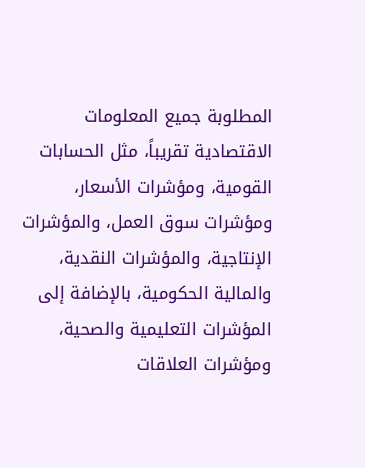المطلوبة جميع المعلومات الاقتصادية تقريباً، مثل الحسابات القومية، ومؤشرات الأسعار، ومؤشرات سوق العمل، والمؤشرات الإنتاجية، والمؤشرات النقدية، والمالية الحكومية، بالإضافة إلى المؤشرات التعليمية والصحية، ومؤشرات العلاقات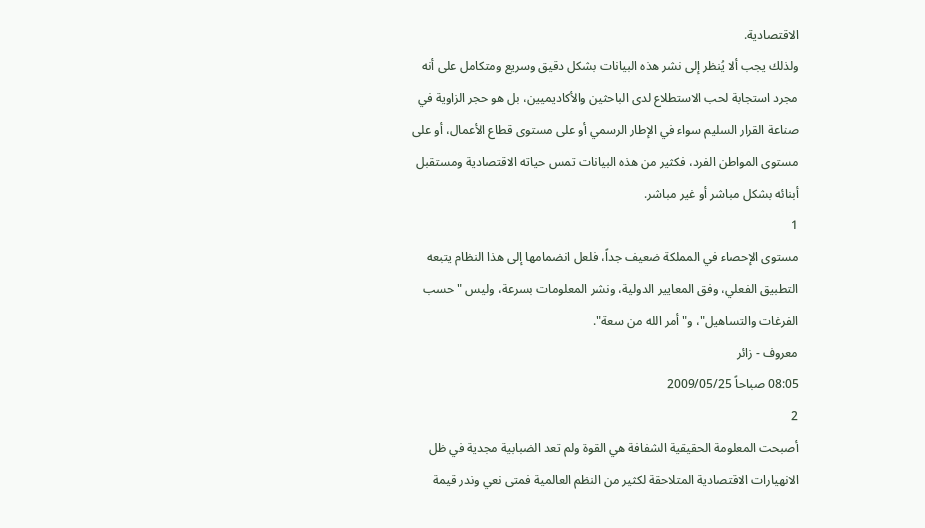الاقتصادية.
ولذلك يجب ألا يُنظر إلى نشر هذه البيانات بشكل دقيق وسريع ومتكامل على أنه مجرد استجابة لحب الاستطلاع لدى الباحثين والأكاديميين، بل هو حجر الزاوية في صناعة القرار السليم سواء في الإطار الرسمي أو على مستوى قطاع الأعمال، أو على مستوى المواطن الفرد، فكثير من هذه البيانات تمس حياته الاقتصادية ومستقبل أبنائه بشكل مباشر أو غير مباشر.
1
مستوى الإحصاء في المملكة ضعيف جداً، فلعل انضمامها إلى هذا النظام يتبعه التطبيق الفعلي، وفق المعايير الدولية، ونشر المعلومات بسرعة، وليس "حسب الفرغات والتساهيل"، و"أمر الله من سعة".
معروف - زائر
08:05 صباحاً 2009/05/25
2
أصبحت المعلومة الحقيقية الشفافة هي القوة ولم تعد الضبابية مجدية في ظل الانهيارات الاقتصادية المتلاحقة لكثير من النظم العالمية فمتى نعي وندر قيمة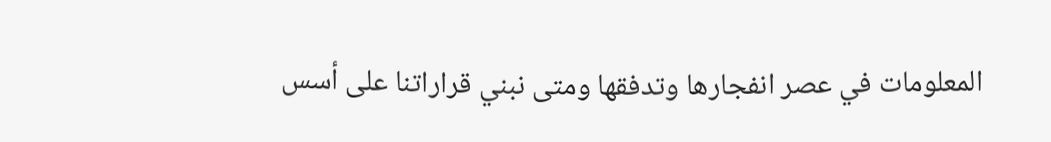المعلومات في عصر انفجارها وتدفقها ومتى نبني قراراتنا على أسس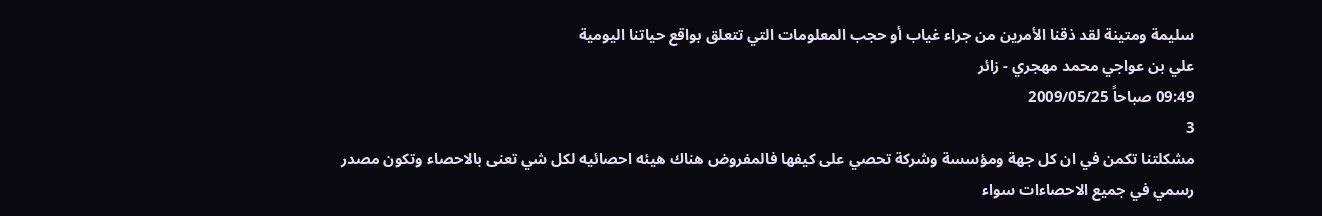سليمة ومتينة لقد ذقنا الأمرين من جراء غياب أو حجب المعلومات التي تتعلق بواقع حياتنا اليومية
علي بن عواجي محمد مهجري - زائر
09:49 صباحاً 2009/05/25
3
مشكلتنا تكمن في ان كل جهة ومؤسسة وشركة تحصي على كيفها فالمفروض هناك هيئه احصائيه لكل شي تعنى بالاحصاء وتكون مصدر رسمي في جميع الاحصاءات سواء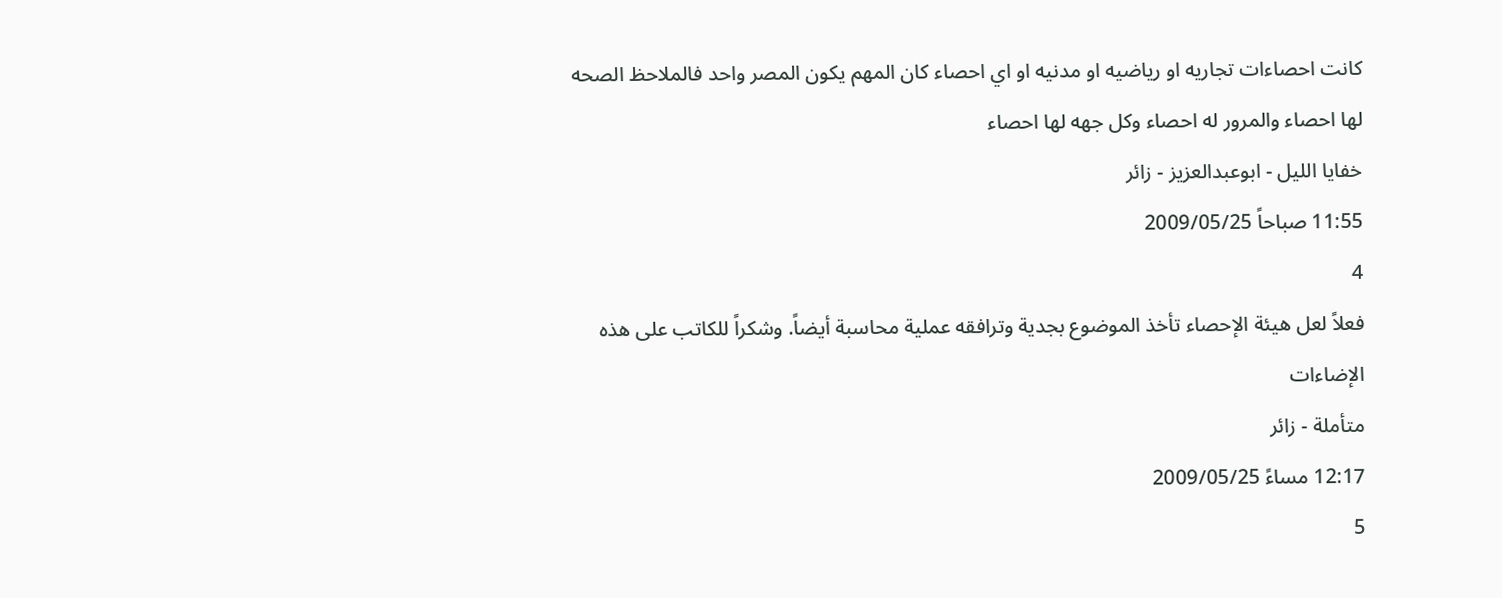كانت احصاءات تجاريه او رياضيه او مدنيه او اي احصاء كان المهم يكون المصر واحد فالملاحظ الصحه لها احصاء والمرور له احصاء وكل جهه لها احصاء
خفايا الليل - ابوعبدالعزيز - زائر
11:55 صباحاً 2009/05/25
4
فعلاً لعل هيئة الإحصاء تأخذ الموضوع بجدية وترافقه عملية محاسبة أيضاً. وشكراً للكاتب على هذه الإضاءات
متأملة - زائر
12:17 مساءً 2009/05/25
5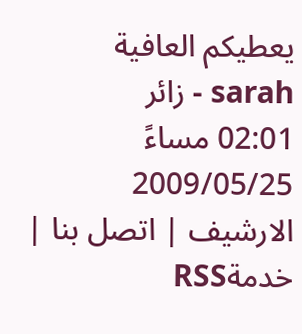يعطيكم العافية
sarah - زائر
02:01 مساءً 2009/05/25
الارشيف | اتصل بنا | خدمةRSS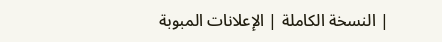| النسخة الكاملة | الإعلانات المبوبة